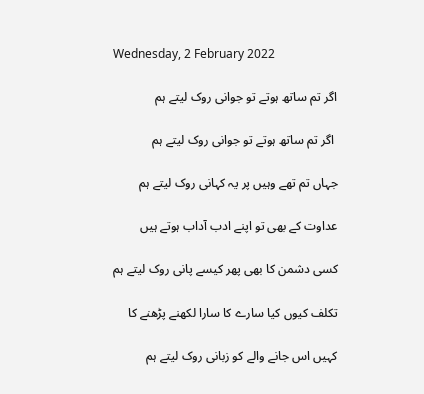Wednesday, 2 February 2022

اگر تم ساتھ ہوتے تو جوانی روک لیتے ہم

 اگر تم ساتھ ہوتے تو جوانی روک لیتے ہم

جہاں تم تھے وہیں پر یہ کہانی روک لیتے ہم

عداوت کے بھی تو اپنے ادب آداب ہوتے ہیں

کسی دشمن کا بھی پھر کیسے پانی روک لیتے ہم

تکلف کیوں کیا سارے کا سارا لکھنے پڑھنے کا

کہیں اس جانے والے کو زبانی روک لیتے ہم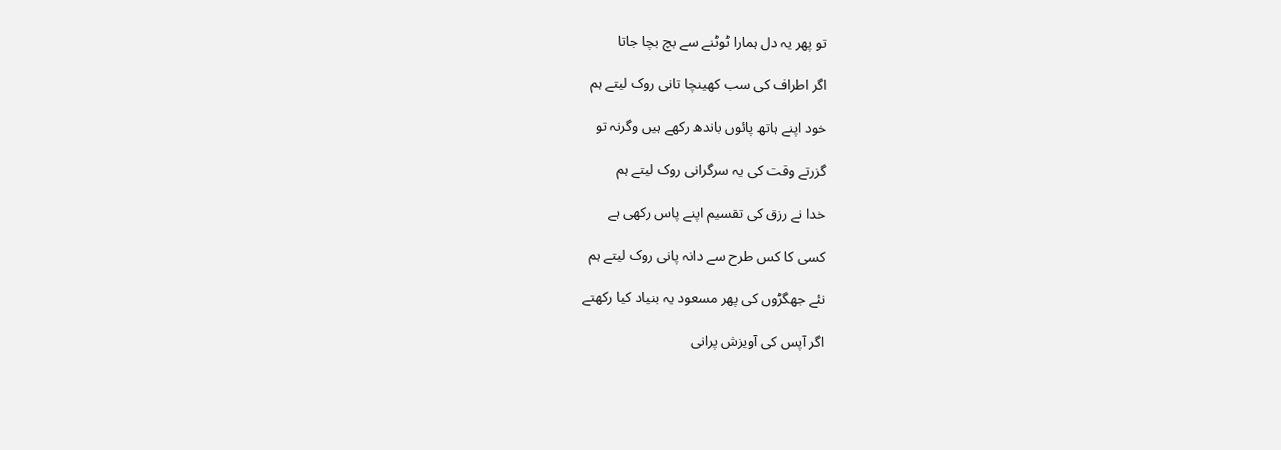تو پھر یہ دل ہمارا ٹوٹنے سے بچ بچا جاتا

اگر اطراف کی سب کھینچا تانی روک لیتے ہم

خود اپنے ہاتھ پائوں باندھ رکھے ہیں وگرنہ تو

گزرتے وقت کی یہ سرگرانی روک لیتے ہم

خدا نے رزق کی تقسیم اپنے پاس رکھی ہے

کسی کا کس طرح سے دانہ پانی روک لیتے ہم

نئے جھگڑوں کی پھر مسعود یہ بنیاد کیا رکھتے

اگر آپس کی آویزش پرانی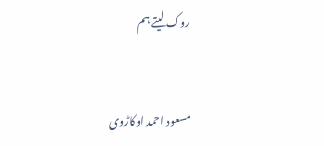روک لیتے ہم


مسعود احمد اوکاڑوی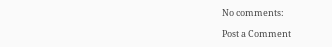No comments:

Post a Comment